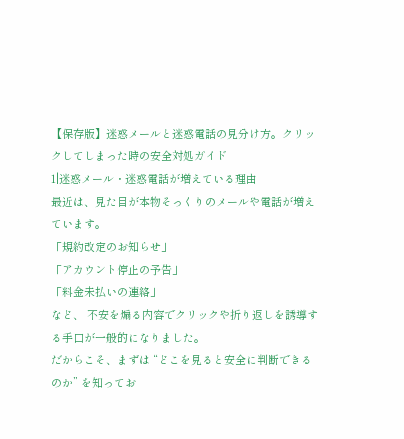【保存版】迷惑メールと迷惑電話の見分け方。クリックしてしまった時の安全対処ガイド
1|迷惑メール・迷惑電話が増えている理由
最近は、見た目が本物そっくりのメールや電話が増えています。
「規約改定のお知らせ」
「アカウント停止の予告」
「料金未払いの連絡」
など、 不安を煽る内容でクリックや折り返しを誘導する手口が一般的になりました。
だからこそ、まずは “どこを見ると安全に判断できるのか” を知ってお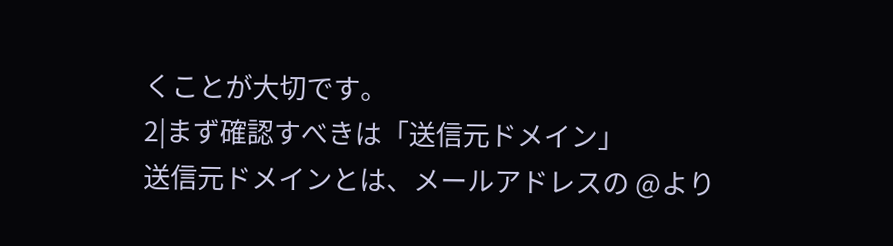くことが大切です。
2|まず確認すべきは「送信元ドメイン」
送信元ドメインとは、メールアドレスの @より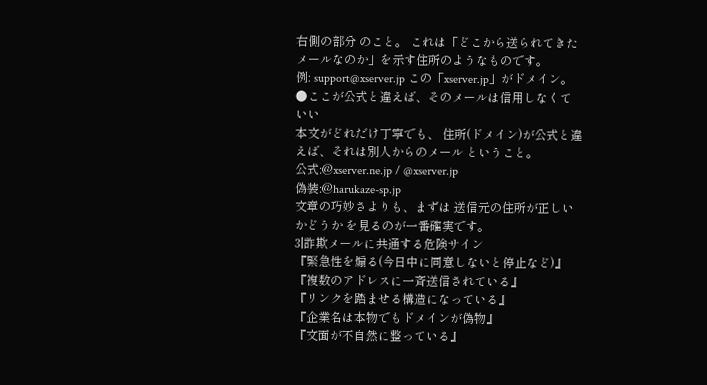右側の部分 のこと。 これは「どこから送られてきたメールなのか」を示す住所のようなものです。
例: support@xserver.jp この「xserver.jp」がドメイン。
●ここが公式と違えば、そのメールは信用しなくていい
本文がどれだけ丁寧でも、 住所(ドメイン)が公式と違えば、それは別人からのメール ということ。
公式:@xserver.ne.jp / @xserver.jp
偽装:@harukaze-sp.jp
文章の巧妙さよりも、まずは 送信元の住所が正しいかどうか を見るのが一番確実です。
3|詐欺メールに共通する危険サイン
『緊急性を煽る(今日中に同意しないと停止など)』
『複数のアドレスに一斉送信されている』
『リンクを踏ませる構造になっている』
『企業名は本物でもドメインが偽物』
『文面が不自然に整っている』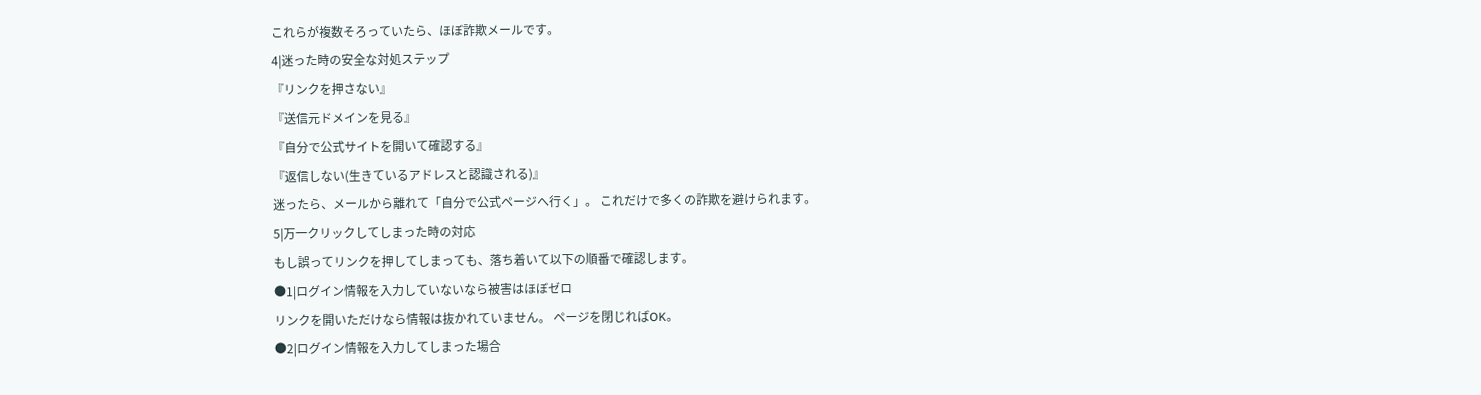これらが複数そろっていたら、ほぼ詐欺メールです。
4|迷った時の安全な対処ステップ
『リンクを押さない』
『送信元ドメインを見る』
『自分で公式サイトを開いて確認する』
『返信しない(生きているアドレスと認識される)』
迷ったら、メールから離れて「自分で公式ページへ行く」。 これだけで多くの詐欺を避けられます。
5|万一クリックしてしまった時の対応
もし誤ってリンクを押してしまっても、落ち着いて以下の順番で確認します。
●1|ログイン情報を入力していないなら被害はほぼゼロ
リンクを開いただけなら情報は抜かれていません。 ページを閉じればOK。
●2|ログイン情報を入力してしまった場合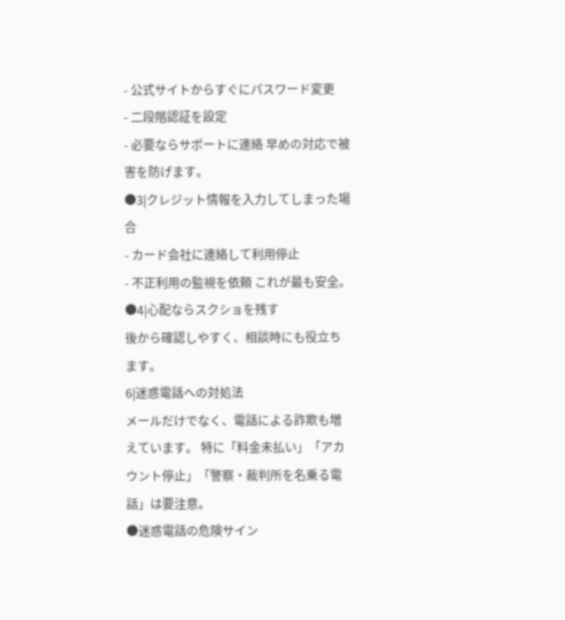- 公式サイトからすぐにパスワード変更
- 二段階認証を設定
- 必要ならサポートに連絡 早めの対応で被害を防げます。
●3|クレジット情報を入力してしまった場合
- カード会社に連絡して利用停止
- 不正利用の監視を依頼 これが最も安全。
●4|心配ならスクショを残す
後から確認しやすく、相談時にも役立ちます。
6|迷惑電話への対処法
メールだけでなく、電話による詐欺も増えています。 特に「料金未払い」「アカウント停止」「警察・裁判所を名乗る電話」は要注意。
●迷惑電話の危険サイン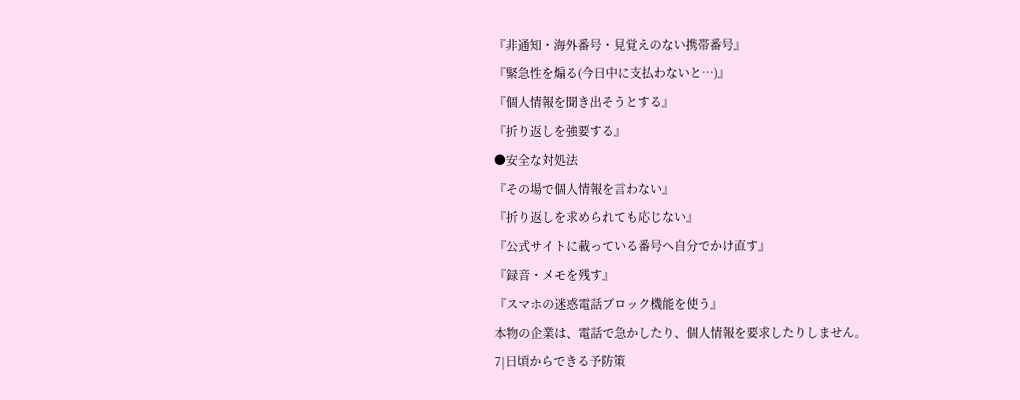『非通知・海外番号・見覚えのない携帯番号』
『緊急性を煽る(今日中に支払わないと…)』
『個人情報を聞き出そうとする』
『折り返しを強要する』
●安全な対処法
『その場で個人情報を言わない』
『折り返しを求められても応じない』
『公式サイトに載っている番号へ自分でかけ直す』
『録音・メモを残す』
『スマホの迷惑電話ブロック機能を使う』
本物の企業は、電話で急かしたり、個人情報を要求したりしません。
7|日頃からできる予防策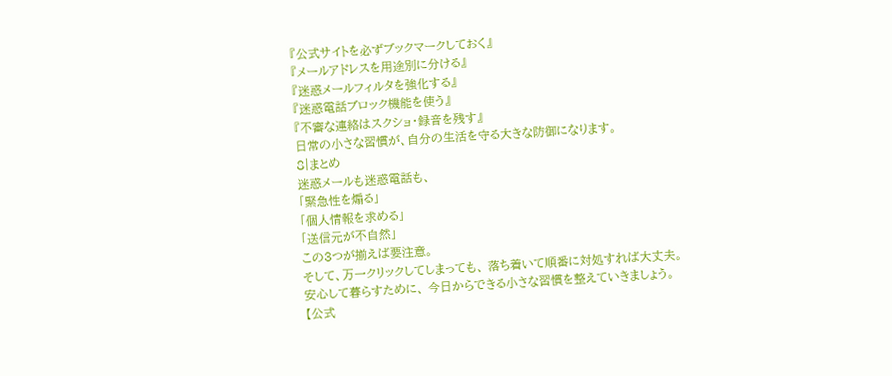『公式サイトを必ずブックマークしておく』
『メールアドレスを用途別に分ける』
『迷惑メールフィルタを強化する』
『迷惑電話ブロック機能を使う』
『不審な連絡はスクショ・録音を残す』
日常の小さな習慣が、自分の生活を守る大きな防御になります。
8|まとめ
迷惑メールも迷惑電話も、
「緊急性を煽る」
「個人情報を求める」
「送信元が不自然」
この3つが揃えば要注意。
そして、万一クリックしてしまっても、 落ち着いて順番に対処すれば大丈夫。
安心して暮らすために、 今日からできる小さな習慣を整えていきましょう。
【公式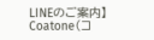LINEのご案内】
Coatone(コ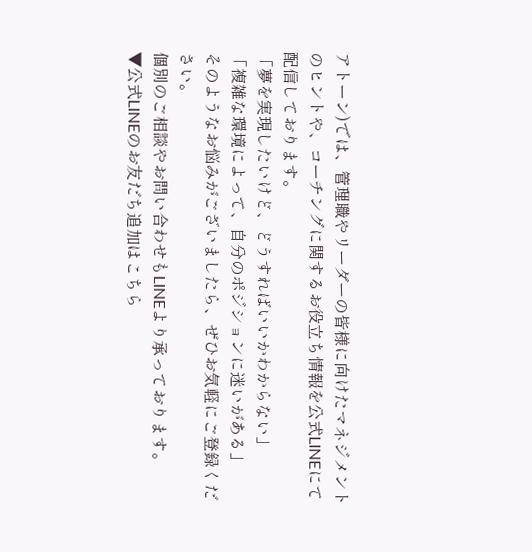アトーン)では、管理職やリーダーの皆様に向けたマネジメントのヒントや、コーチングに関するお役立ち情報を公式LINEにて配信しております。
「夢を実現したいけど、どうすればいいかわからない」
「複雑な環境によって、自分のポジションに迷いがある」
そのようなお悩みがございましたら、ぜひお気軽にご登録ください。
個別のご相談やお問い合わせもLINEより承っております。
▼公式LINEのお友だち追加はこちら